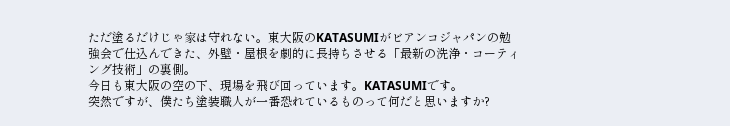ただ塗るだけじゃ家は守れない。東大阪のKATASUMIがビアンコジャパンの勉強会で仕込んできた、外壁・屋根を劇的に長持ちさせる「最新の洗浄・コーティング技術」の裏側。
今日も東大阪の空の下、現場を飛び回っています。KATASUMIです。
突然ですが、僕たち塗装職人が一番恐れているものって何だと思いますか?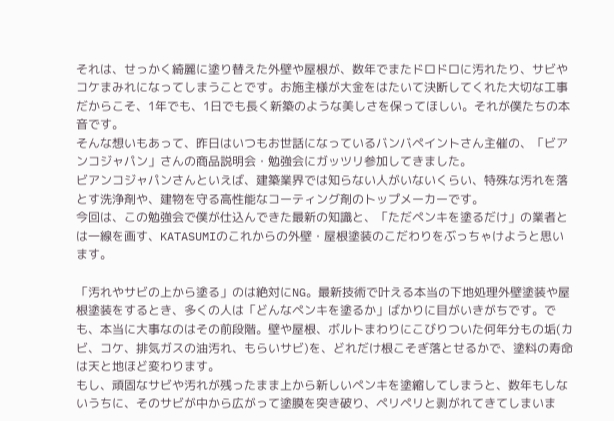それは、せっかく綺麗に塗り替えた外壁や屋根が、数年でまたドロドロに汚れたり、サビやコケまみれになってしまうことです。お施主様が大金をはたいて決断してくれた大切な工事だからこそ、1年でも、1日でも長く新築のような美しさを保ってほしい。それが僕たちの本音です。
そんな想いもあって、昨日はいつもお世話になっているバンバペイントさん主催の、「ビアンコジャパン」さんの商品説明会・勉強会にガッツリ参加してきました。
ビアンコジャパンさんといえば、建築業界では知らない人がいないくらい、特殊な汚れを落とす洗浄剤や、建物を守る高性能なコーティング剤のトップメーカーです。
今回は、この勉強会で僕が仕込んできた最新の知識と、「ただペンキを塗るだけ」の業者とは一線を画す、KATASUMIのこれからの外壁・屋根塗装のこだわりをぶっちゃけようと思います。

「汚れやサビの上から塗る」のは絶対にNG。最新技術で叶える本当の下地処理外壁塗装や屋根塗装をするとき、多くの人は「どんなペンキを塗るか」ばかりに目がいきがちです。でも、本当に大事なのはその前段階。壁や屋根、ボルトまわりにこびりついた何年分もの垢(カビ、コケ、排気ガスの油汚れ、もらいサビ)を、どれだけ根こそぎ落とせるかで、塗料の寿命は天と地ほど変わります。
もし、頑固なサビや汚れが残ったまま上から新しいペンキを塗縮してしまうと、数年もしないうちに、そのサビが中から広がって塗膜を突き破り、ペリペリと剥がれてきてしまいま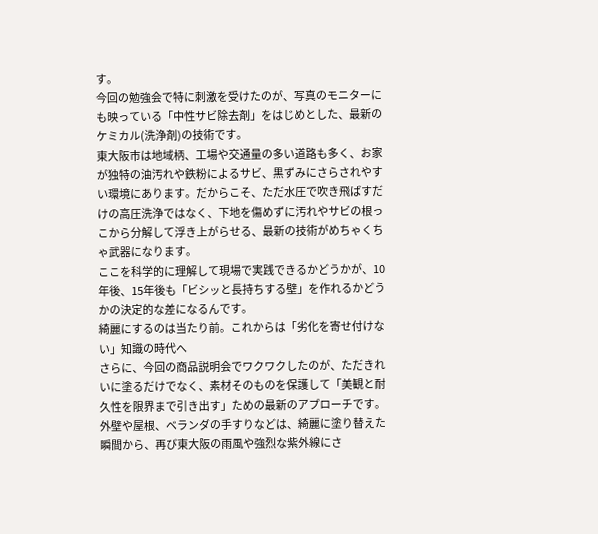す。
今回の勉強会で特に刺激を受けたのが、写真のモニターにも映っている「中性サビ除去剤」をはじめとした、最新のケミカル(洗浄剤)の技術です。
東大阪市は地域柄、工場や交通量の多い道路も多く、お家が独特の油汚れや鉄粉によるサビ、黒ずみにさらされやすい環境にあります。だからこそ、ただ水圧で吹き飛ばすだけの高圧洗浄ではなく、下地を傷めずに汚れやサビの根っこから分解して浮き上がらせる、最新の技術がめちゃくちゃ武器になります。
ここを科学的に理解して現場で実践できるかどうかが、10年後、15年後も「ビシッと長持ちする壁」を作れるかどうかの決定的な差になるんです。
綺麗にするのは当たり前。これからは「劣化を寄せ付けない」知識の時代へ
さらに、今回の商品説明会でワクワクしたのが、ただきれいに塗るだけでなく、素材そのものを保護して「美観と耐久性を限界まで引き出す」ための最新のアプローチです。
外壁や屋根、ベランダの手すりなどは、綺麗に塗り替えた瞬間から、再び東大阪の雨風や強烈な紫外線にさ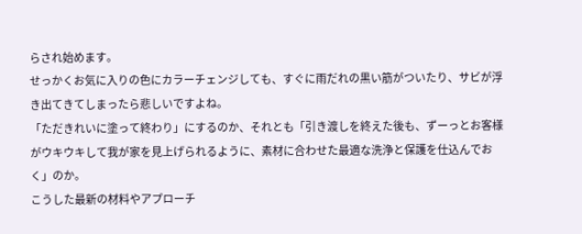らされ始めます。
せっかくお気に入りの色にカラーチェンジしても、すぐに雨だれの黒い筋がついたり、サビが浮き出てきてしまったら悲しいですよね。
「ただきれいに塗って終わり」にするのか、それとも「引き渡しを終えた後も、ずーっとお客様がウキウキして我が家を見上げられるように、素材に合わせた最適な洗浄と保護を仕込んでおく」のか。
こうした最新の材料やアプローチ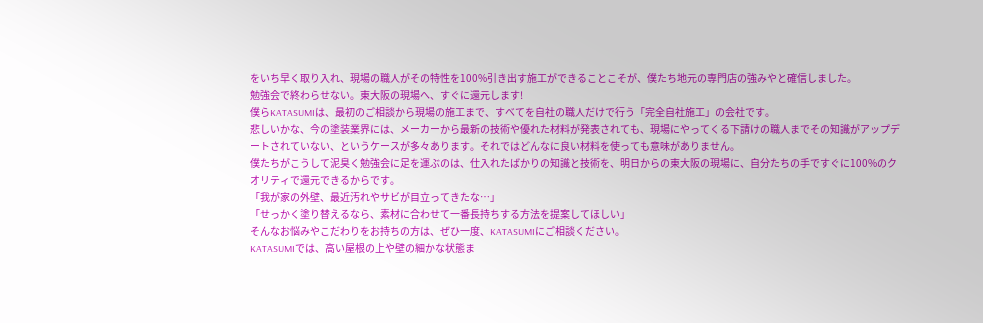をいち早く取り入れ、現場の職人がその特性を100%引き出す施工ができることこそが、僕たち地元の専門店の強みやと確信しました。
勉強会で終わらせない。東大阪の現場へ、すぐに還元します!
僕らKATASUMIは、最初のご相談から現場の施工まで、すべてを自社の職人だけで行う「完全自社施工」の会社です。
悲しいかな、今の塗装業界には、メーカーから最新の技術や優れた材料が発表されても、現場にやってくる下請けの職人までその知識がアップデートされていない、というケースが多々あります。それではどんなに良い材料を使っても意味がありません。
僕たちがこうして泥臭く勉強会に足を運ぶのは、仕入れたばかりの知識と技術を、明日からの東大阪の現場に、自分たちの手ですぐに100%のクオリティで還元できるからです。
「我が家の外壁、最近汚れやサビが目立ってきたな…」
「せっかく塗り替えるなら、素材に合わせて一番長持ちする方法を提案してほしい」
そんなお悩みやこだわりをお持ちの方は、ぜひ一度、KATASUMIにご相談ください。
KATASUMIでは、高い屋根の上や壁の細かな状態ま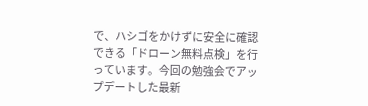で、ハシゴをかけずに安全に確認できる「ドローン無料点検」を行っています。今回の勉強会でアップデートした最新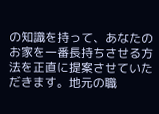の知識を持って、あなたのお家を一番長持ちさせる方法を正直に提案させていただきます。地元の職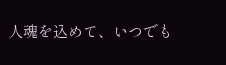人魂を込めて、いつでも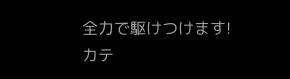全力で駆けつけます!
カテ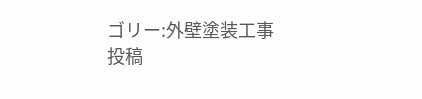ゴリー:外壁塗装工事
投稿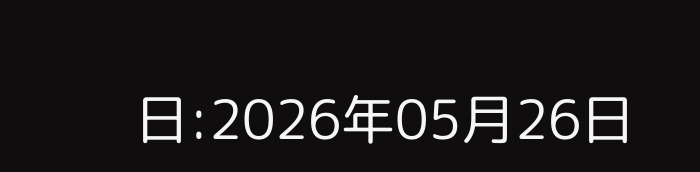日:2026年05月26日